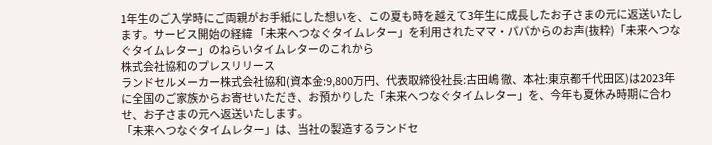1年生のご入学時にご両親がお手紙にした想いを、この夏も時を越えて3年生に成長したお子さまの元に返送いたします。サービス開始の経緯 「未来へつなぐタイムレター」を利用されたママ・パパからのお声(抜粋)「未来へつなぐタイムレター」のねらいタイムレターのこれから
株式会社協和のプレスリリース
ランドセルメーカー株式会社協和(資本金:9,800万円、代表取締役社長:古田嶋 徹、本社:東京都千代田区)は2023年に全国のご家族からお寄せいただき、お預かりした「未来へつなぐタイムレター」を、今年も夏休み時期に合わせ、お子さまの元へ返送いたします。
「未来へつなぐタイムレター」は、当社の製造するランドセ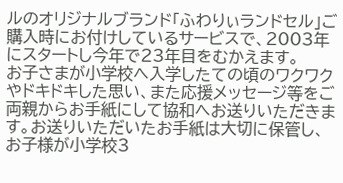ルのオリジナルブランド「ふわりぃランドセル」ご購入時にお付けしているサービスで、2003年にスタートし今年で23年目をむかえます。
お子さまが小学校へ入学したての頃のワクワクやドキドキした思い、また応援メッセージ等をご両親からお手紙にして協和へお送りいただきます。お送りいただいたお手紙は大切に保管し、お子様が小学校3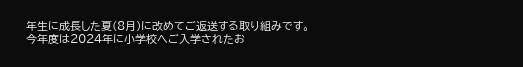年生に成長した夏(8月)に改めてご返送する取り組みです。今年度は2024年に小学校へご入学されたお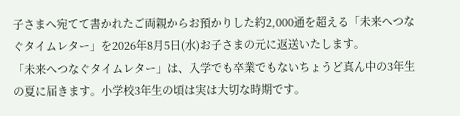子さまへ宛てて書かれたご両親からお預かりした約2,000通を超える「未来へつなぐタイムレター」を2026年8月5日(水)お子さまの元に返送いたします。
「未来へつなぐタイムレター」は、入学でも卒業でもないちょうど真ん中の3年生の夏に届きます。小学校3年生の頃は実は大切な時期です。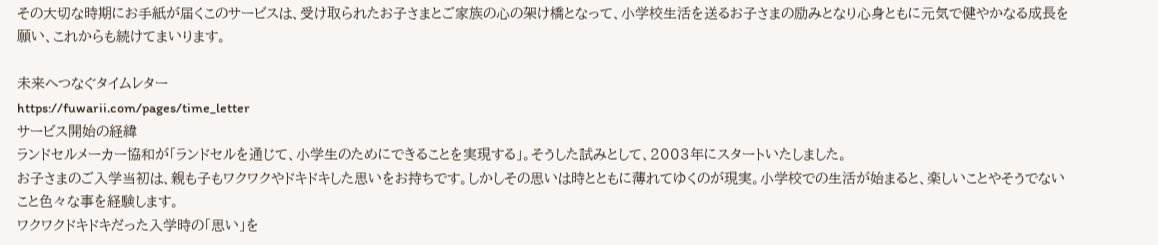その大切な時期にお手紙が届くこのサービスは、受け取られたお子さまとご家族の心の架け橋となって、小学校生活を送るお子さまの励みとなり心身ともに元気で健やかなる成長を願い、これからも続けてまいります。

未来へつなぐタイムレター
https://fuwarii.com/pages/time_letter
サービス開始の経緯
ランドセルメーカー協和が「ランドセルを通じて、小学生のためにできることを実現する」。そうした試みとして、2003年にスタートいたしました。
お子さまのご入学当初は、親も子もワクワクやドキドキした思いをお持ちです。しかしその思いは時とともに薄れてゆくのが現実。小学校での生活が始まると、楽しいことやそうでないこと色々な事を経験します。
ワクワクドキドキだった入学時の「思い」を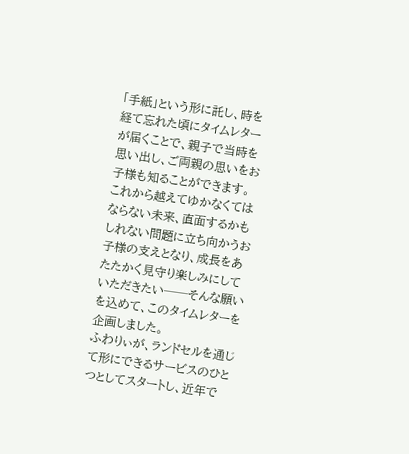「手紙」という形に託し、時を経て忘れた頃にタイムレターが届くことで、親子で当時を思い出し、ご両親の思いをお子様も知ることができます。
これから越えてゆかなくてはならない未来、直面するかもしれない問題に立ち向かうお子様の支えとなり、成長をあたたかく見守り楽しみにしていただきたい──そんな願いを込めて、このタイムレターを企画しました。
ふわりぃが、ランドセルを通じて形にできるサービスのひとつとしてスタートし、近年で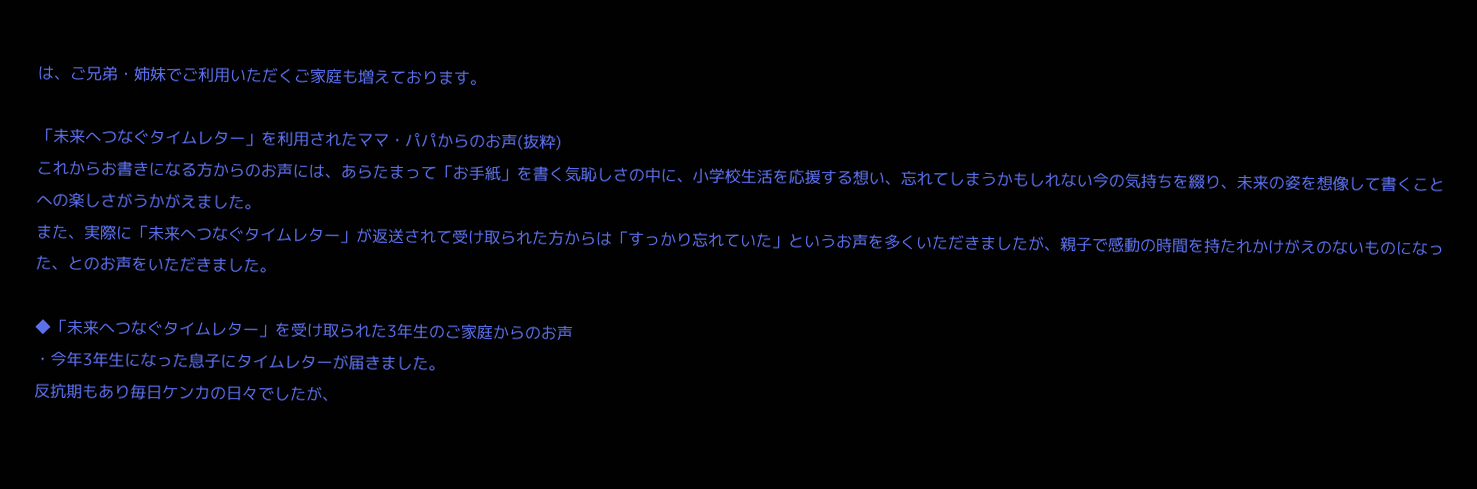は、ご兄弟・姉妹でご利用いただくご家庭も増えております。

「未来へつなぐタイムレター」を利用されたママ・パパからのお声(抜粋)
これからお書きになる方からのお声には、あらたまって「お手紙」を書く気恥しさの中に、小学校生活を応援する想い、忘れてしまうかもしれない今の気持ちを綴り、未来の姿を想像して書くことへの楽しさがうかがえました。
また、実際に「未来へつなぐタイムレター」が返送されて受け取られた方からは「すっかり忘れていた」というお声を多くいただきましたが、親子で感動の時間を持たれかけがえのないものになった、とのお声をいただきました。

◆「未来へつなぐタイムレター」を受け取られた3年生のご家庭からのお声
・今年3年生になった息子にタイムレターが届きました。
反抗期もあり毎日ケンカの日々でしたが、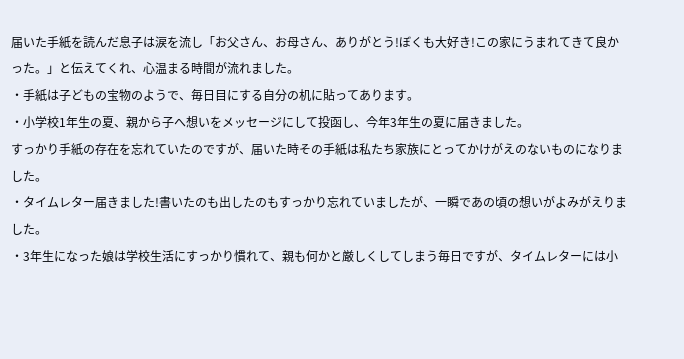届いた手紙を読んだ息子は涙を流し「お父さん、お母さん、ありがとう!ぼくも大好き!この家にうまれてきて良かった。」と伝えてくれ、心温まる時間が流れました。
・手紙は子どもの宝物のようで、毎日目にする自分の机に貼ってあります。
・小学校1年生の夏、親から子へ想いをメッセージにして投函し、今年3年生の夏に届きました。
すっかり手紙の存在を忘れていたのですが、届いた時その手紙は私たち家族にとってかけがえのないものになりました。
・タイムレター届きました!書いたのも出したのもすっかり忘れていましたが、一瞬であの頃の想いがよみがえりました。
・3年生になった娘は学校生活にすっかり慣れて、親も何かと厳しくしてしまう毎日ですが、タイムレターには小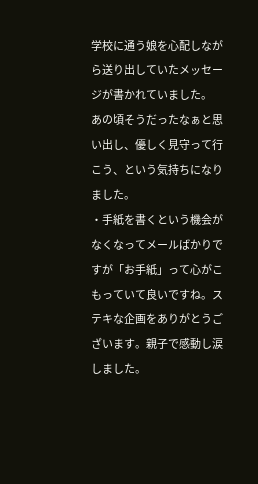学校に通う娘を心配しながら送り出していたメッセージが書かれていました。
あの頃そうだったなぁと思い出し、優しく見守って行こう、という気持ちになりました。
・手紙を書くという機会がなくなってメールばかりですが「お手紙」って心がこもっていて良いですね。ステキな企画をありがとうございます。親子で感動し涙しました。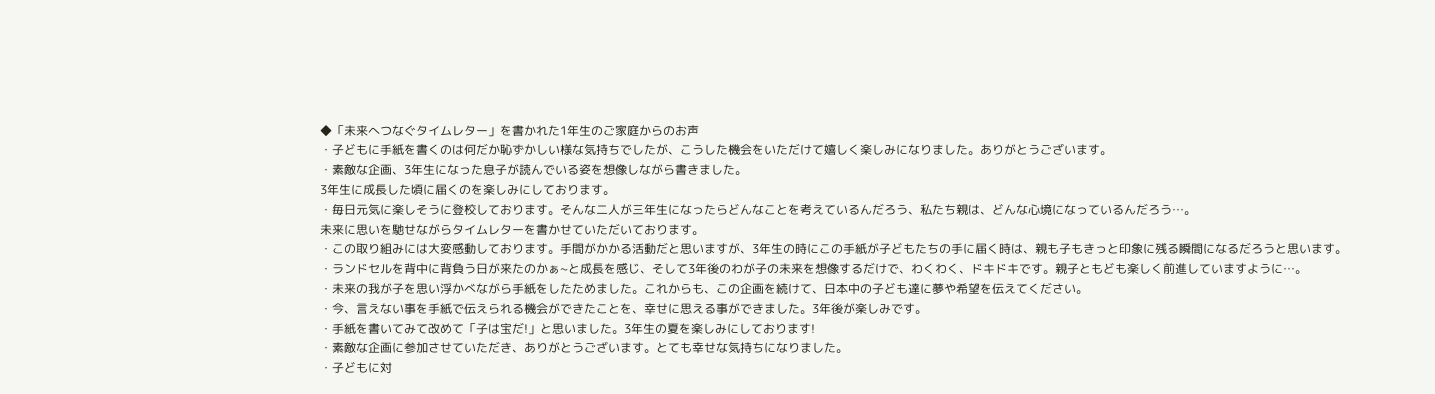◆「未来へつなぐタイムレター」を書かれた1年生のご家庭からのお声
・子どもに手紙を書くのは何だか恥ずかしい様な気持ちでしたが、こうした機会をいただけて嬉しく楽しみになりました。ありがとうございます。
・素敵な企画、3年生になった息子が読んでいる姿を想像しながら書きました。
3年生に成長した頃に届くのを楽しみにしております。
・毎日元気に楽しそうに登校しております。そんな二人が三年生になったらどんなことを考えているんだろう、私たち親は、どんな心境になっているんだろう…。
未来に思いを馳せながらタイムレターを書かせていただいております。
・この取り組みには大変感動しております。手間がかかる活動だと思いますが、3年生の時にこの手紙が子どもたちの手に届く時は、親も子もきっと印象に残る瞬間になるだろうと思います。
・ランドセルを背中に背負う日が来たのかぁ~と成長を感じ、そして3年後のわが子の未来を想像するだけで、わくわく、ドキドキです。親子ともども楽しく前進していますように…。
・未来の我が子を思い浮かべながら手紙をしたためました。これからも、この企画を続けて、日本中の子ども達に夢や希望を伝えてください。
・今、言えない事を手紙で伝えられる機会ができたことを、幸せに思える事ができました。3年後が楽しみです。
・手紙を書いてみて改めて「子は宝だ!」と思いました。3年生の夏を楽しみにしております!
・素敵な企画に参加させていただき、ありがとうございます。とても幸せな気持ちになりました。
・子どもに対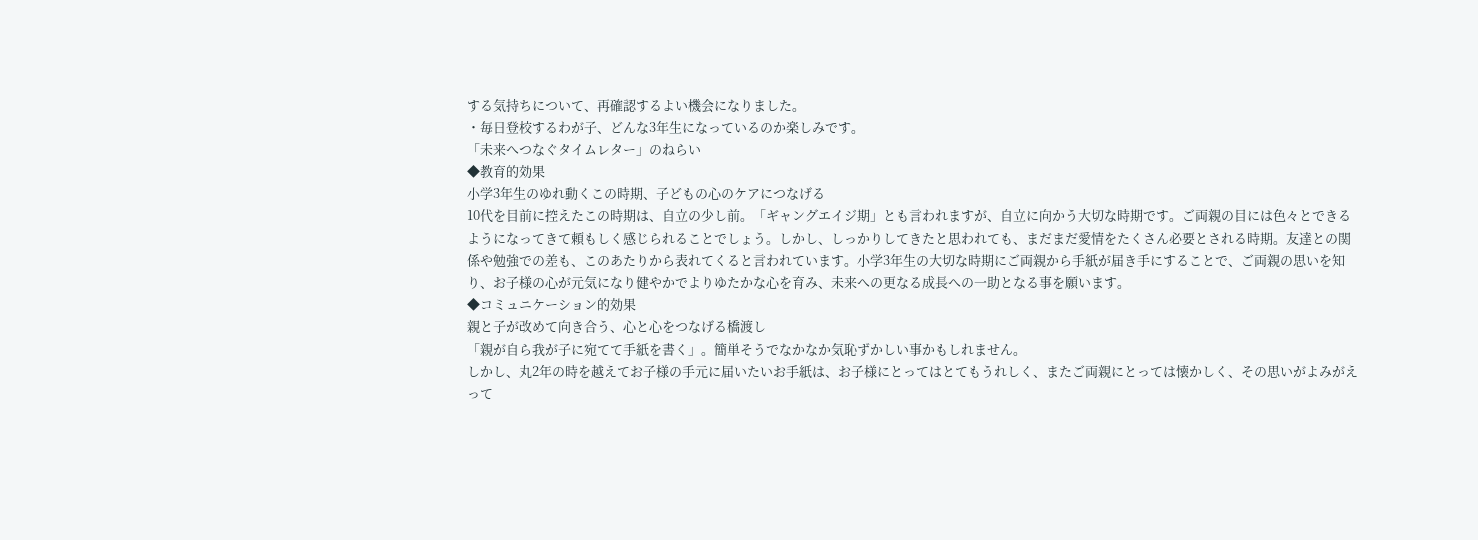する気持ちについて、再確認するよい機会になりました。
・毎日登校するわが子、どんな3年生になっているのか楽しみです。
「未来へつなぐタイムレター」のねらい
◆教育的効果
小学3年生のゆれ動くこの時期、子どもの心のケアにつなげる
10代を目前に控えたこの時期は、自立の少し前。「ギャングエイジ期」とも言われますが、自立に向かう大切な時期です。ご両親の目には色々とできるようになってきて頼もしく感じられることでしょう。しかし、しっかりしてきたと思われても、まだまだ愛情をたくさん必要とされる時期。友達との関係や勉強での差も、このあたりから表れてくると言われています。小学3年生の大切な時期にご両親から手紙が届き手にすることで、ご両親の思いを知り、お子様の心が元気になり健やかでよりゆたかな心を育み、未来への更なる成長への一助となる事を願います。
◆コミュニケーション的効果
親と子が改めて向き合う、心と心をつなげる橋渡し
「親が自ら我が子に宛てて手紙を書く」。簡単そうでなかなか気恥ずかしい事かもしれません。
しかし、丸2年の時を越えてお子様の手元に届いたいお手紙は、お子様にとってはとてもうれしく、またご両親にとっては懐かしく、その思いがよみがえって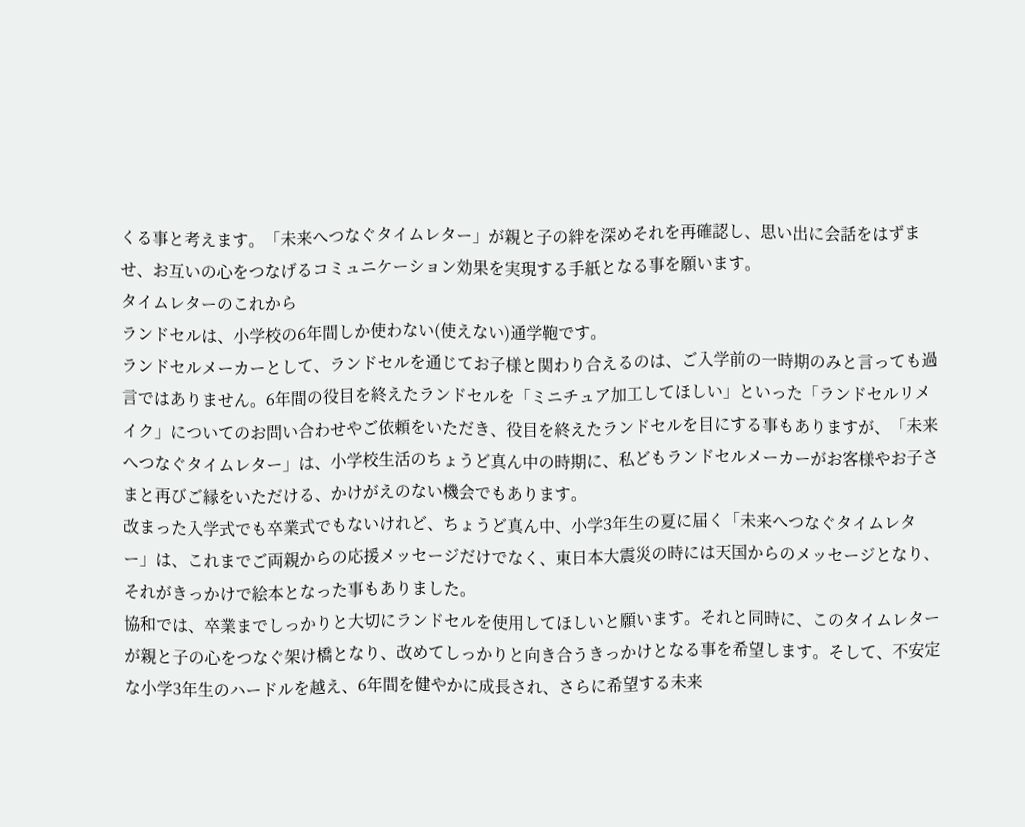くる事と考えます。「未来へつなぐタイムレター」が親と子の絆を深めそれを再確認し、思い出に会話をはずませ、お互いの心をつなげるコミュニケーション効果を実現する手紙となる事を願います。
タイムレターのこれから
ランドセルは、小学校の6年間しか使わない(使えない)通学鞄です。
ランドセルメーカーとして、ランドセルを通じてお子様と関わり合えるのは、ご入学前の一時期のみと言っても過言ではありません。6年間の役目を終えたランドセルを「ミニチュア加工してほしい」といった「ランドセルリメイク」についてのお問い合わせやご依頼をいただき、役目を終えたランドセルを目にする事もありますが、「未来へつなぐタイムレター」は、小学校生活のちょうど真ん中の時期に、私どもランドセルメーカーがお客様やお子さまと再びご縁をいただける、かけがえのない機会でもあります。
改まった入学式でも卒業式でもないけれど、ちょうど真ん中、小学3年生の夏に届く「未来へつなぐタイムレター」は、これまでご両親からの応援メッセージだけでなく、東日本大震災の時には天国からのメッセージとなり、それがきっかけで絵本となった事もありました。
協和では、卒業までしっかりと大切にランドセルを使用してほしいと願います。それと同時に、このタイムレターが親と子の心をつなぐ架け橋となり、改めてしっかりと向き合うきっかけとなる事を希望します。そして、不安定な小学3年生のハードルを越え、6年間を健やかに成長され、さらに希望する未来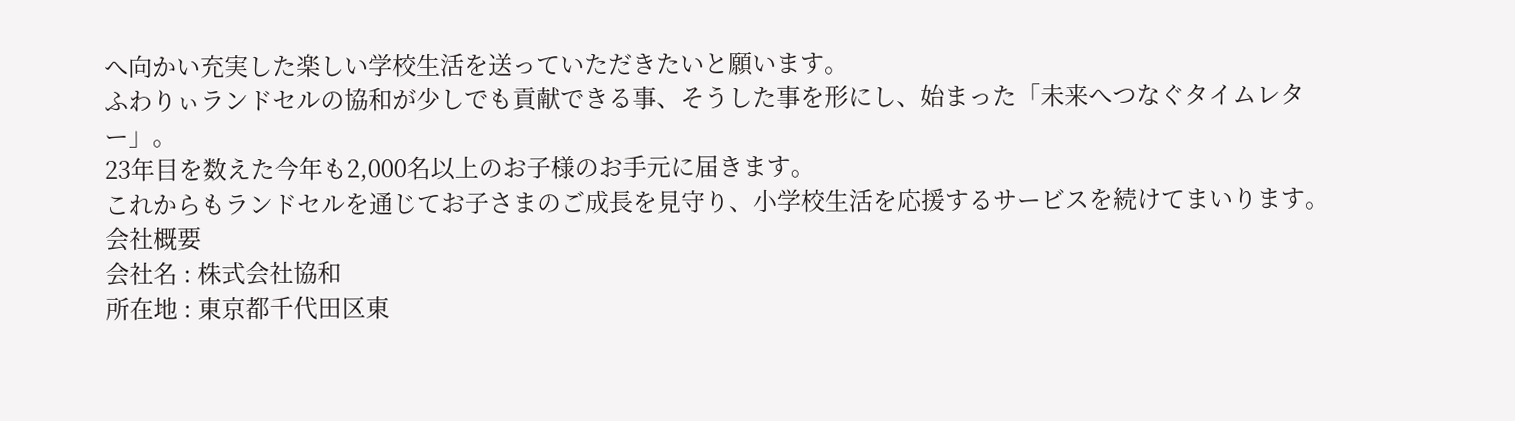へ向かい充実した楽しい学校生活を送っていただきたいと願います。
ふわりぃランドセルの協和が少しでも貢献できる事、そうした事を形にし、始まった「未来へつなぐタイムレター」。
23年目を数えた今年も2,000名以上のお子様のお手元に届きます。
これからもランドセルを通じてお子さまのご成長を見守り、小学校生活を応援するサービスを続けてまいります。
会社概要
会社名 : 株式会社協和
所在地 : 東京都千代田区東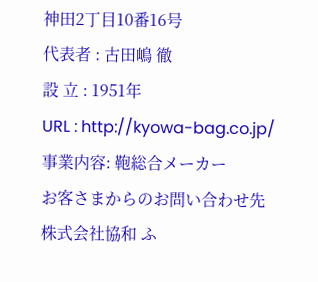神田2丁目10番16号
代表者 : 古田嶋 徹
設 立 : 1951年
URL : http://kyowa-bag.co.jp/
事業内容: 鞄総合メーカー
お客さまからのお問い合わせ先
株式会社協和 ふ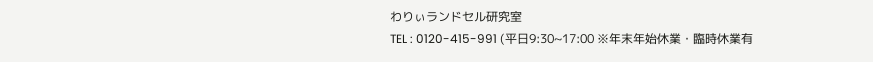わりぃランドセル研究室
TEL : 0120-415-991 (平日9:30~17:00 ※年末年始休業・臨時休業有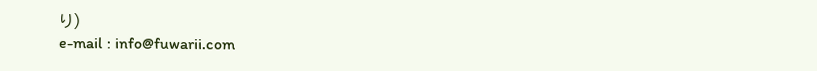り)
e-mail : info@fuwarii.com